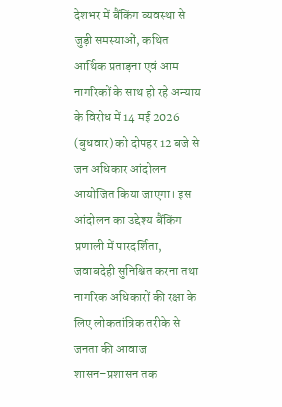देशभर में बैंकिंग व्यवस्था से जुड़ी समस्याओं, कथित आर्थिक प्रताड़ना एवं आम नागरिकों के साथ हो रहे अन्याय के विरोध में 14 मई 2026 (बुधवार) को दोपहर 12 बजे से जन अधिकार आंदोलन आयोजित किया जाएगा। इस आंदोलन का उद्देश्य बैंकिंग प्रणाली में पारदर्शिता, जवाबदेही सुनिश्चित करना तथा नागरिक अधिकारों की रक्षा के लिए लोकतांत्रिक तरीके से जनता की आवाज शासन–प्रशासन तक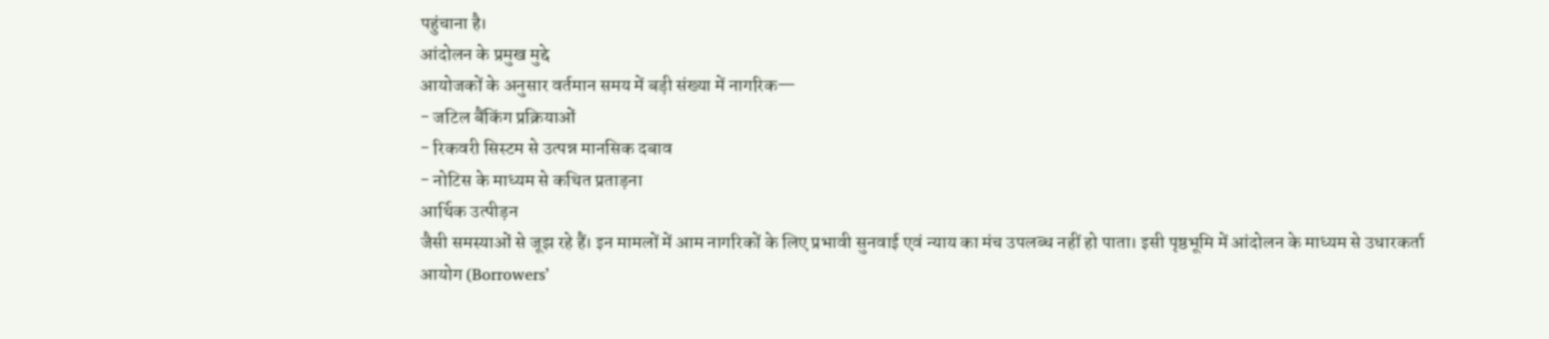पहुंचाना है।
आंदोलन के प्रमुख मुद्दे
आयोजकों के अनुसार वर्तमान समय में बड़ी संख्या में नागरिक—
- जटिल बैंकिंग प्रक्रियाओं
- रिकवरी सिस्टम से उत्पन्न मानसिक दबाव
- नोटिस के माध्यम से कथित प्रताड़ना
आर्थिक उत्पीड़न
जैसी समस्याओं से जूझ रहे हैं। इन मामलों में आम नागरिकों के लिए प्रभावी सुनवाई एवं न्याय का मंच उपलब्ध नहीं हो पाता। इसी पृष्ठभूमि में आंदोलन के माध्यम से उधारकर्ता आयोग (Borrowers’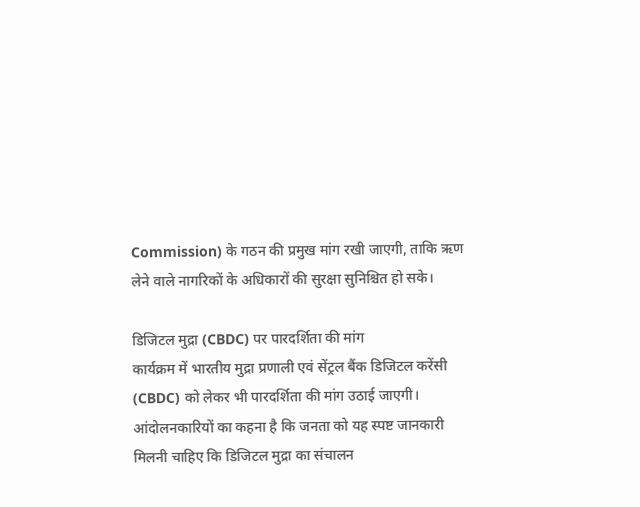Commission) के गठन की प्रमुख मांग रखी जाएगी, ताकि ऋण लेने वाले नागरिकों के अधिकारों की सुरक्षा सुनिश्चित हो सके।

डिजिटल मुद्रा (CBDC) पर पारदर्शिता की मांग
कार्यक्रम में भारतीय मुद्रा प्रणाली एवं सेंट्रल बैंक डिजिटल करेंसी (CBDC) को लेकर भी पारदर्शिता की मांग उठाई जाएगी। आंदोलनकारियों का कहना है कि जनता को यह स्पष्ट जानकारी मिलनी चाहिए कि डिजिटल मुद्रा का संचालन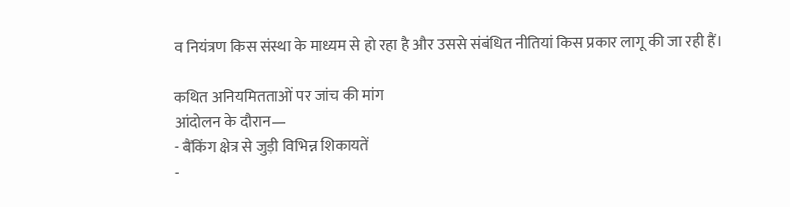व नियंत्रण किस संस्था के माध्यम से हो रहा है और उससे संबंधित नीतियां किस प्रकार लागू की जा रही हैं।

कथित अनियमितताओं पर जांच की मांग
आंदोलन के दौरान—
- बैंकिंग क्षेत्र से जुड़ी विभिन्न शिकायतें
-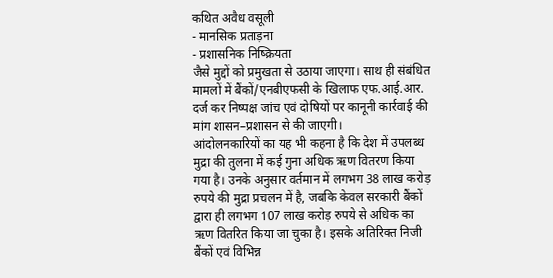कथित अवैध वसूली
- मानसिक प्रताड़ना
- प्रशासनिक निष्क्रियता
जैसे मुद्दों को प्रमुखता से उठाया जाएगा। साथ ही संबंधित मामलों में बैंकों/एनबीएफसी के खिलाफ एफ.आई.आर. दर्ज कर निष्पक्ष जांच एवं दोषियों पर कानूनी कार्रवाई की मांग शासन–प्रशासन से की जाएगी।
आंदोलनकारियों का यह भी कहना है कि देश में उपलब्ध मुद्रा की तुलना में कई गुना अधिक ऋण वितरण किया गया है। उनके अनुसार वर्तमान में लगभग 38 लाख करोड़ रुपये की मुद्रा प्रचलन में है, जबकि केवल सरकारी बैंकों द्वारा ही लगभग 107 लाख करोड़ रुपये से अधिक का ऋण वितरित किया जा चुका है। इसके अतिरिक्त निजी बैंकों एवं विभिन्न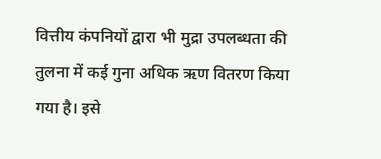वित्तीय कंपनियों द्वारा भी मुद्रा उपलब्धता की तुलना में कई गुना अधिक ऋण वितरण किया गया है। इसे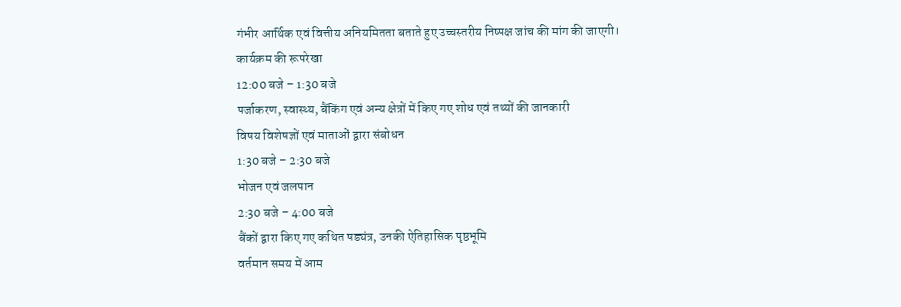गंभीर आर्थिक एवं वित्तीय अनियमितता बताते हुए उच्चस्तरीय निष्पक्ष जांच की मांग की जाएगी।
कार्यक्रम की रूपरेखा
12:00 बजे – 1:30 बजे
पर्जाकरण, स्वास्थ्य, बैंकिंग एवं अन्य क्षेत्रों में किए गए शोध एवं तथ्यों की जानकारी
विषय विशेषज्ञों एवं माताओं द्वारा संबोधन
1:30 बजे – 2:30 बजे
भोजन एवं जलपान
2:30 बजे – 4:00 बजे
बैंकों द्वारा किए गए कथित षड्यंत्र, उनकी ऐतिहासिक पृष्ठभूमि
वर्तमान समय में आम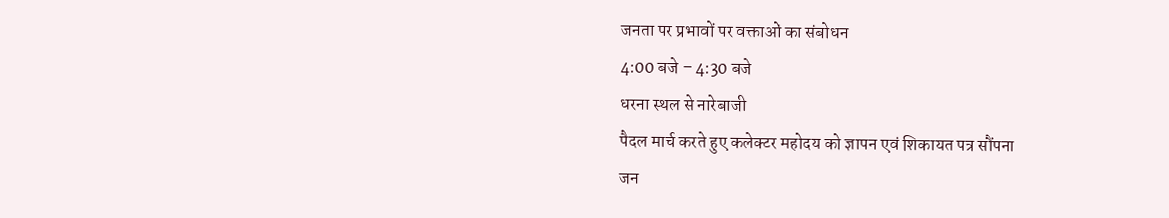जनता पर प्रभावों पर वक्ताओं का संबोधन
4:00 बजे – 4:30 बजे
धरना स्थल से नारेबाजी
पैदल मार्च करते हुए कलेक्टर महोदय को ज्ञापन एवं शिकायत पत्र सौंपना
जन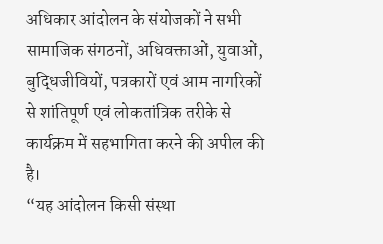अधिकार आंदोलन के संयोजकों ने सभी सामाजिक संगठनों, अधिवक्ताओं, युवाओं, बुद्धिजीवियों, पत्रकारों एवं आम नागरिकों से शांतिपूर्ण एवं लोकतांत्रिक तरीके से कार्यक्रम में सहभागिता करने की अपील की है।
“यह आंदोलन किसी संस्था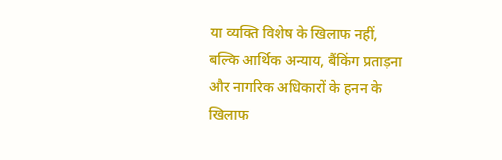या व्यक्ति विशेष के खिलाफ नहीं,
बल्कि आर्थिक अन्याय, बैंकिंग प्रताड़ना और नागरिक अधिकारों के हनन के खिलाफ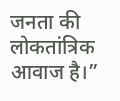जनता की लोकतांत्रिक आवाज है।”